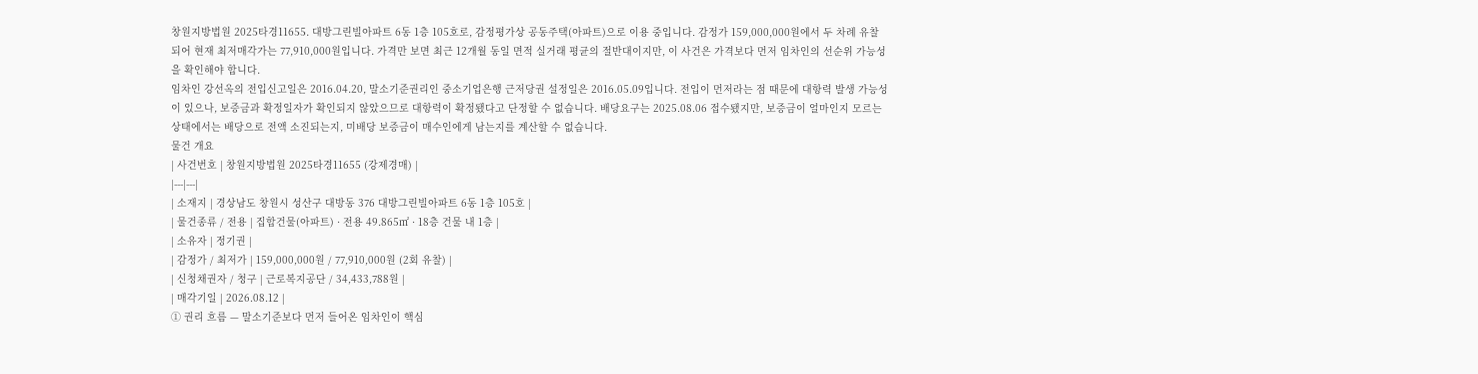창원지방법원 2025타경11655. 대방그린빌아파트 6동 1층 105호로, 감정평가상 공동주택(아파트)으로 이용 중입니다. 감정가 159,000,000원에서 두 차례 유찰되어 현재 최저매각가는 77,910,000원입니다. 가격만 보면 최근 12개월 동일 면적 실거래 평균의 절반대이지만, 이 사건은 가격보다 먼저 임차인의 선순위 가능성을 확인해야 합니다.
임차인 강선옥의 전입신고일은 2016.04.20, 말소기준권리인 중소기업은행 근저당권 설정일은 2016.05.09입니다. 전입이 먼저라는 점 때문에 대항력 발생 가능성이 있으나, 보증금과 확정일자가 확인되지 않았으므로 대항력이 확정됐다고 단정할 수 없습니다. 배당요구는 2025.08.06 접수됐지만, 보증금이 얼마인지 모르는 상태에서는 배당으로 전액 소진되는지, 미배당 보증금이 매수인에게 남는지를 계산할 수 없습니다.
물건 개요
| 사건번호 | 창원지방법원 2025타경11655 (강제경매) |
|---|---|
| 소재지 | 경상남도 창원시 성산구 대방동 376 대방그린빌아파트 6동 1층 105호 |
| 물건종류 / 전용 | 집합건물(아파트) · 전용 49.865㎡ · 18층 건물 내 1층 |
| 소유자 | 정기권 |
| 감정가 / 최저가 | 159,000,000원 / 77,910,000원 (2회 유찰) |
| 신청채권자 / 청구 | 근로복지공단 / 34,433,788원 |
| 매각기일 | 2026.08.12 |
① 권리 흐름 — 말소기준보다 먼저 들어온 임차인이 핵심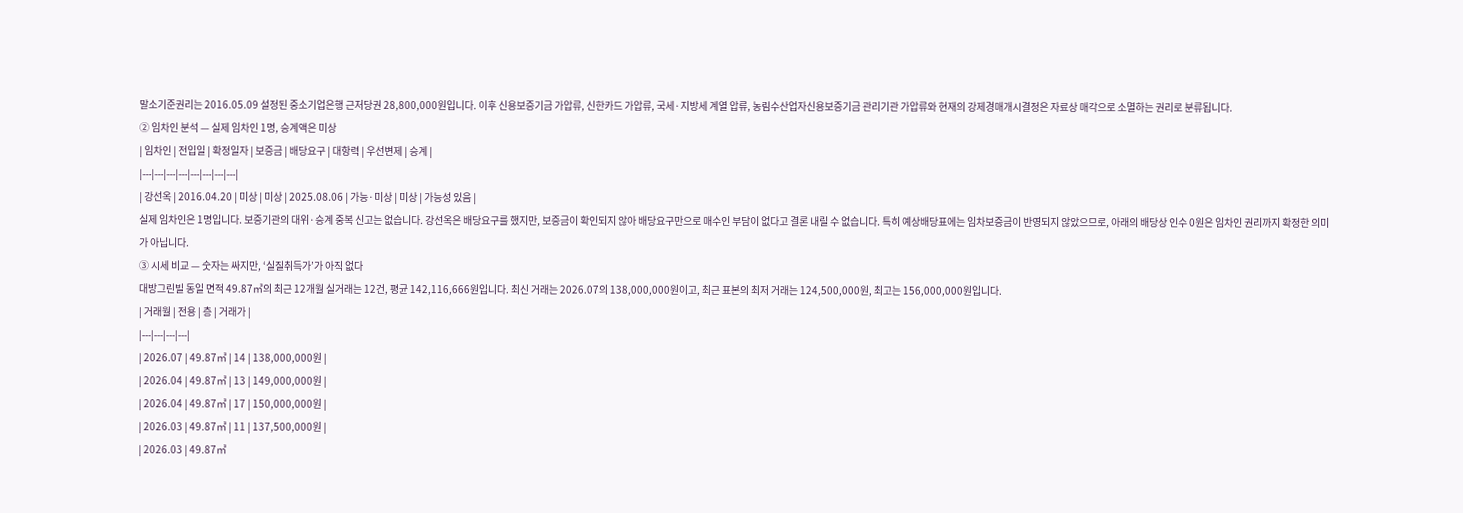말소기준권리는 2016.05.09 설정된 중소기업은행 근저당권 28,800,000원입니다. 이후 신용보증기금 가압류, 신한카드 가압류, 국세·지방세 계열 압류, 농림수산업자신용보증기금 관리기관 가압류와 현재의 강제경매개시결정은 자료상 매각으로 소멸하는 권리로 분류됩니다.
② 임차인 분석 — 실제 임차인 1명, 승계액은 미상
| 임차인 | 전입일 | 확정일자 | 보증금 | 배당요구 | 대항력 | 우선변제 | 승계 |
|---|---|---|---|---|---|---|---|
| 강선옥 | 2016.04.20 | 미상 | 미상 | 2025.08.06 | 가능·미상 | 미상 | 가능성 있음 |
실제 임차인은 1명입니다. 보증기관의 대위·승계 중복 신고는 없습니다. 강선옥은 배당요구를 했지만, 보증금이 확인되지 않아 배당요구만으로 매수인 부담이 없다고 결론 내릴 수 없습니다. 특히 예상배당표에는 임차보증금이 반영되지 않았으므로, 아래의 배당상 인수 0원은 임차인 권리까지 확정한 의미가 아닙니다.
③ 시세 비교 — 숫자는 싸지만, ‘실질취득가’가 아직 없다
대방그린빌 동일 면적 49.87㎡의 최근 12개월 실거래는 12건, 평균 142,116,666원입니다. 최신 거래는 2026.07의 138,000,000원이고, 최근 표본의 최저 거래는 124,500,000원, 최고는 156,000,000원입니다.
| 거래월 | 전용 | 층 | 거래가 |
|---|---|---|---|
| 2026.07 | 49.87㎡ | 14 | 138,000,000원 |
| 2026.04 | 49.87㎡ | 13 | 149,000,000원 |
| 2026.04 | 49.87㎡ | 17 | 150,000,000원 |
| 2026.03 | 49.87㎡ | 11 | 137,500,000원 |
| 2026.03 | 49.87㎡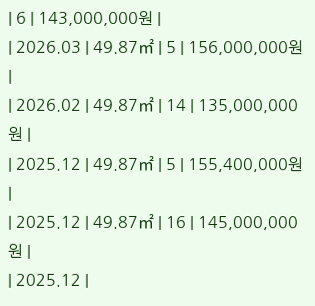| 6 | 143,000,000원 |
| 2026.03 | 49.87㎡ | 5 | 156,000,000원 |
| 2026.02 | 49.87㎡ | 14 | 135,000,000원 |
| 2025.12 | 49.87㎡ | 5 | 155,400,000원 |
| 2025.12 | 49.87㎡ | 16 | 145,000,000원 |
| 2025.12 |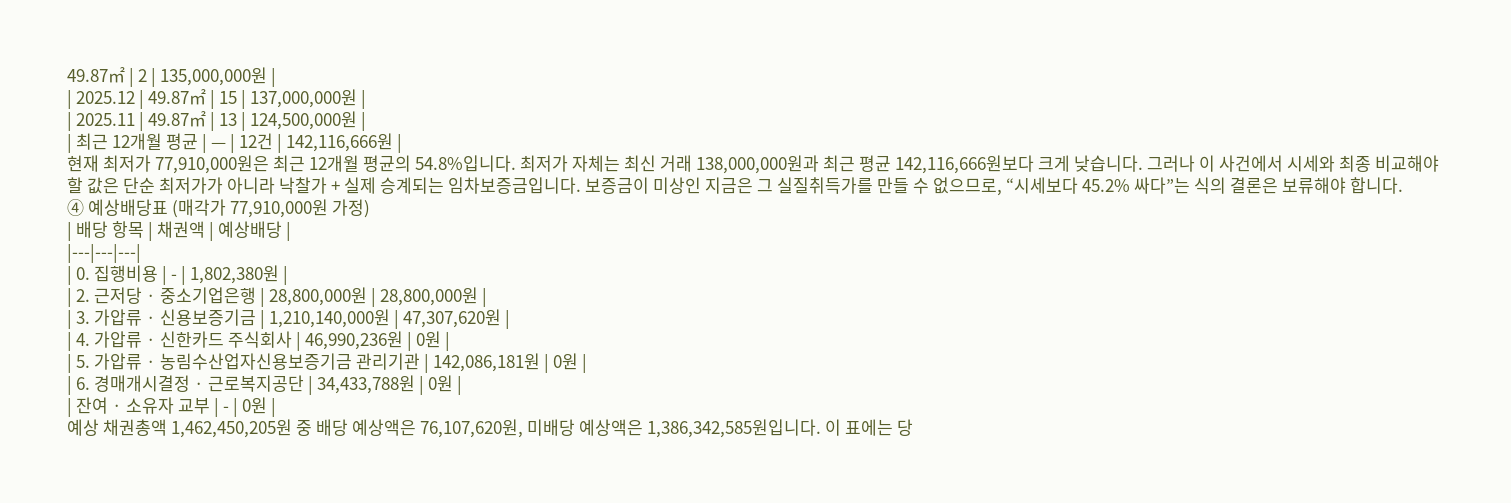49.87㎡ | 2 | 135,000,000원 |
| 2025.12 | 49.87㎡ | 15 | 137,000,000원 |
| 2025.11 | 49.87㎡ | 13 | 124,500,000원 |
| 최근 12개월 평균 | — | 12건 | 142,116,666원 |
현재 최저가 77,910,000원은 최근 12개월 평균의 54.8%입니다. 최저가 자체는 최신 거래 138,000,000원과 최근 평균 142,116,666원보다 크게 낮습니다. 그러나 이 사건에서 시세와 최종 비교해야 할 값은 단순 최저가가 아니라 낙찰가 + 실제 승계되는 임차보증금입니다. 보증금이 미상인 지금은 그 실질취득가를 만들 수 없으므로, “시세보다 45.2% 싸다”는 식의 결론은 보류해야 합니다.
④ 예상배당표 (매각가 77,910,000원 가정)
| 배당 항목 | 채권액 | 예상배당 |
|---|---|---|
| 0. 집행비용 | - | 1,802,380원 |
| 2. 근저당 · 중소기업은행 | 28,800,000원 | 28,800,000원 |
| 3. 가압류 · 신용보증기금 | 1,210,140,000원 | 47,307,620원 |
| 4. 가압류 · 신한카드 주식회사 | 46,990,236원 | 0원 |
| 5. 가압류 · 농림수산업자신용보증기금 관리기관 | 142,086,181원 | 0원 |
| 6. 경매개시결정 · 근로복지공단 | 34,433,788원 | 0원 |
| 잔여 · 소유자 교부 | - | 0원 |
예상 채권총액 1,462,450,205원 중 배당 예상액은 76,107,620원, 미배당 예상액은 1,386,342,585원입니다. 이 표에는 당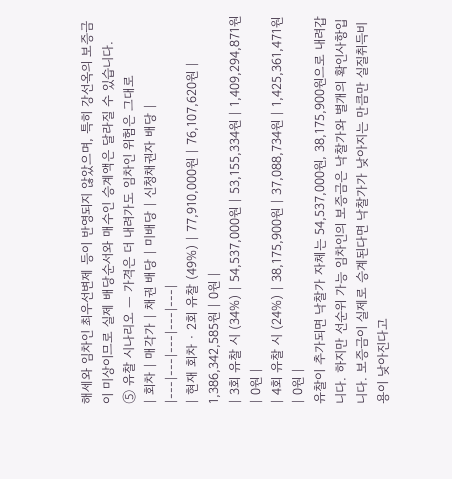해세와 임차인 최우선변제 등이 반영되지 않았으며, 특히 강선옥의 보증금이 미상이므로 실제 배당순서와 매수인 승계액은 달라질 수 있습니다.
⑤ 유찰 시나리오 — 가격은 더 내려가도 임차인 위험은 그대로
| 회차 | 매각가 | 채권 배당 | 미배당 | 신청채권자 배당 |
|---|---|---|---|---|
| 현재 회차 · 2회 유찰 (49%) | 77,910,000원 | 76,107,620원 | 1,386,342,585원 | 0원 |
| 3회 유찰 시 (34%) | 54,537,000원 | 53,155,334원 | 1,409,294,871원 | 0원 |
| 4회 유찰 시 (24%) | 38,175,900원 | 37,088,734원 | 1,425,361,471원 | 0원 |
유찰이 추가되면 낙찰가 자체는 54,537,000원, 38,175,900원으로 내려갑니다. 하지만 선순위 가능 임차인의 보증금은 낙찰가와 별개의 확인사항입니다. 보증금이 실제로 승계된다면 낙찰가가 낮아지는 만큼만 실질취득비용이 낮아진다고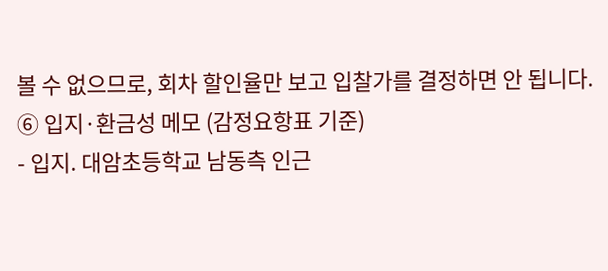볼 수 없으므로, 회차 할인율만 보고 입찰가를 결정하면 안 됩니다.
⑥ 입지·환금성 메모 (감정요항표 기준)
- 입지. 대암초등학교 남동측 인근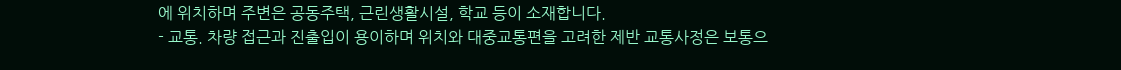에 위치하며 주변은 공동주택, 근린생활시설, 학교 등이 소재합니다.
- 교통. 차량 접근과 진출입이 용이하며 위치와 대중교통편을 고려한 제반 교통사정은 보통으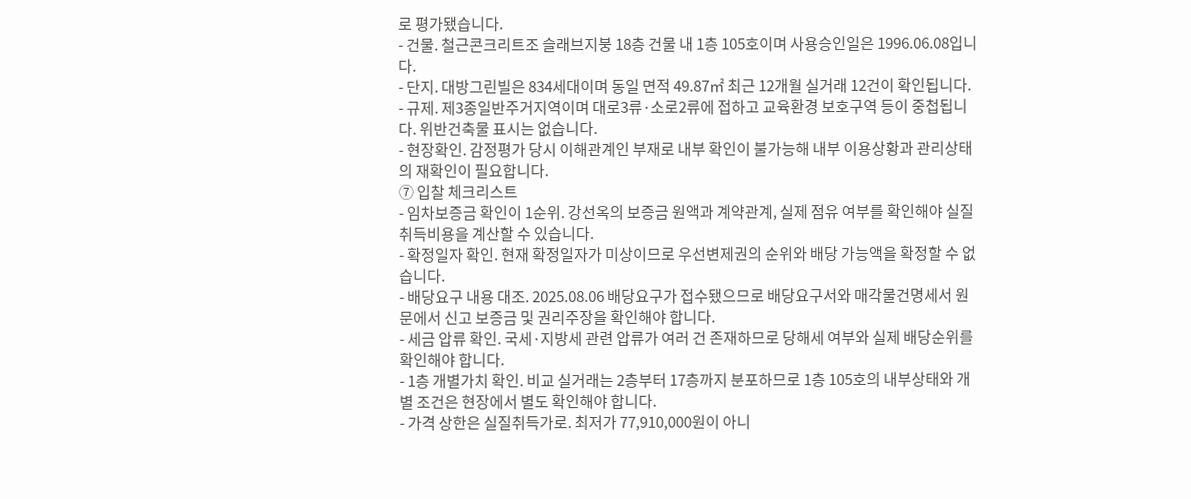로 평가됐습니다.
- 건물. 철근콘크리트조 슬래브지붕 18층 건물 내 1층 105호이며 사용승인일은 1996.06.08입니다.
- 단지. 대방그린빌은 834세대이며 동일 면적 49.87㎡ 최근 12개월 실거래 12건이 확인됩니다.
- 규제. 제3종일반주거지역이며 대로3류·소로2류에 접하고 교육환경 보호구역 등이 중첩됩니다. 위반건축물 표시는 없습니다.
- 현장확인. 감정평가 당시 이해관계인 부재로 내부 확인이 불가능해 내부 이용상황과 관리상태의 재확인이 필요합니다.
⑦ 입찰 체크리스트
- 임차보증금 확인이 1순위. 강선옥의 보증금 원액과 계약관계, 실제 점유 여부를 확인해야 실질취득비용을 계산할 수 있습니다.
- 확정일자 확인. 현재 확정일자가 미상이므로 우선변제권의 순위와 배당 가능액을 확정할 수 없습니다.
- 배당요구 내용 대조. 2025.08.06 배당요구가 접수됐으므로 배당요구서와 매각물건명세서 원문에서 신고 보증금 및 권리주장을 확인해야 합니다.
- 세금 압류 확인. 국세·지방세 관련 압류가 여러 건 존재하므로 당해세 여부와 실제 배당순위를 확인해야 합니다.
- 1층 개별가치 확인. 비교 실거래는 2층부터 17층까지 분포하므로 1층 105호의 내부상태와 개별 조건은 현장에서 별도 확인해야 합니다.
- 가격 상한은 실질취득가로. 최저가 77,910,000원이 아니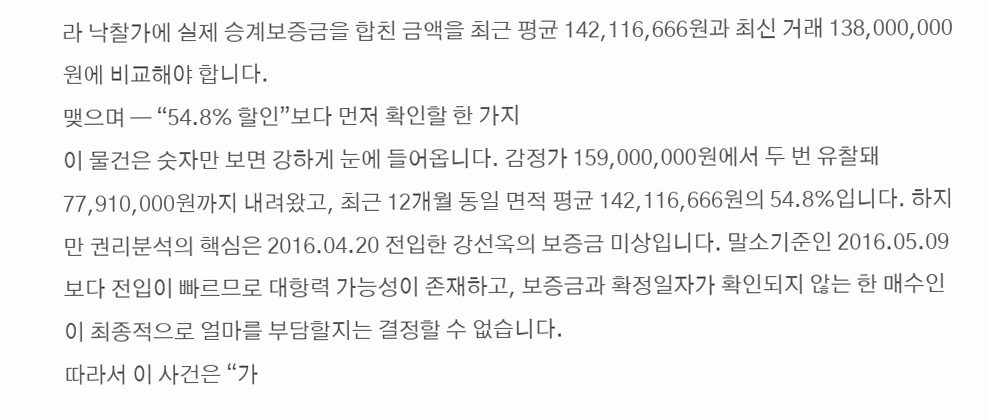라 낙찰가에 실제 승계보증금을 합친 금액을 최근 평균 142,116,666원과 최신 거래 138,000,000원에 비교해야 합니다.
맺으며 — “54.8% 할인”보다 먼저 확인할 한 가지
이 물건은 숫자만 보면 강하게 눈에 들어옵니다. 감정가 159,000,000원에서 두 번 유찰돼 77,910,000원까지 내려왔고, 최근 12개월 동일 면적 평균 142,116,666원의 54.8%입니다. 하지만 권리분석의 핵심은 2016.04.20 전입한 강선옥의 보증금 미상입니다. 말소기준인 2016.05.09보다 전입이 빠르므로 대항력 가능성이 존재하고, 보증금과 확정일자가 확인되지 않는 한 매수인이 최종적으로 얼마를 부담할지는 결정할 수 없습니다.
따라서 이 사건은 “가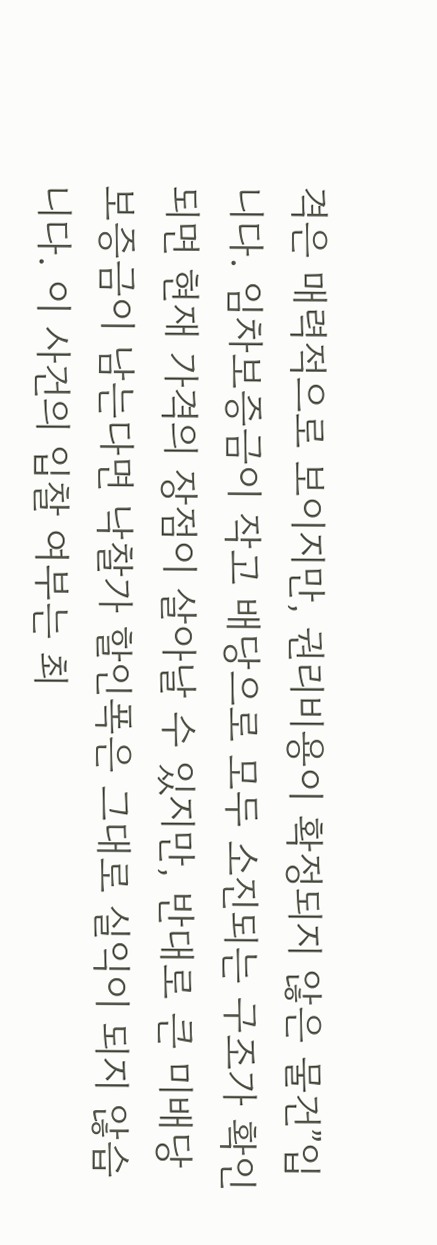격은 매력적으로 보이지만, 권리비용이 확정되지 않은 물건”입니다. 임차보증금이 작고 배당으로 모두 소진되는 구조가 확인되면 현재 가격의 장점이 살아날 수 있지만, 반대로 큰 미배당 보증금이 남는다면 낙찰가 할인폭은 그대로 실익이 되지 않습니다. 이 사건의 입찰 여부는 최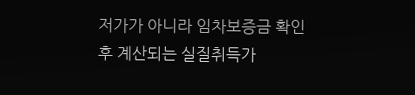저가가 아니라 임차보증금 확인 후 계산되는 실질취득가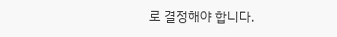로 결정해야 합니다.